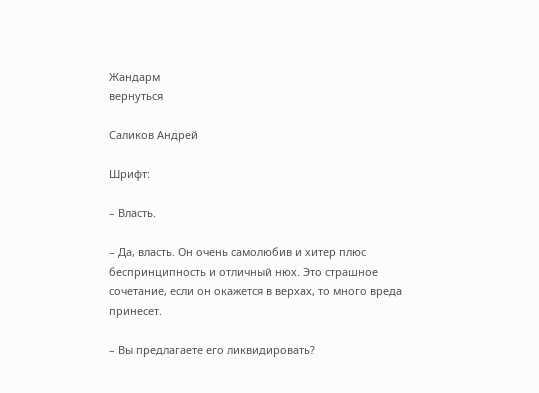Жандарм
вернуться

Саликов Андрей

Шрифт:

– Власть.

– Да, власть. Он очень самолюбив и хитер плюс беспринципность и отличный нюх. Это страшное сочетание, если он окажется в верхах, то много вреда принесет.

– Вы предлагаете его ликвидировать?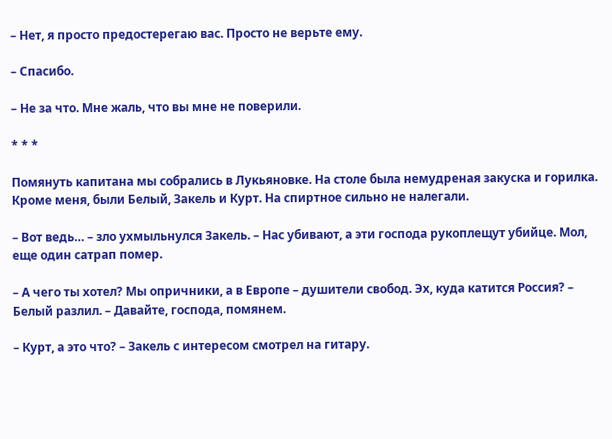– Нет, я просто предостерегаю вас. Просто не верьте ему.

– Спасибо.

– Не за что. Мне жаль, что вы мне не поверили.

* * *

Помянуть капитана мы собрались в Лукьяновке. На столе была немудреная закуска и горилка. Кроме меня, были Белый, Закель и Курт. На спиртное сильно не налегали.

– Вот ведь… – зло ухмыльнулся Закель. – Нас убивают, а эти господа рукоплещут убийце. Мол, еще один сатрап помер.

– А чего ты хотел? Мы опричники, а в Европе – душители свобод. Эх, куда катится Россия? – Белый разлил. – Давайте, господа, помянем.

– Курт, а это что? – Закель с интересом смотрел на гитару.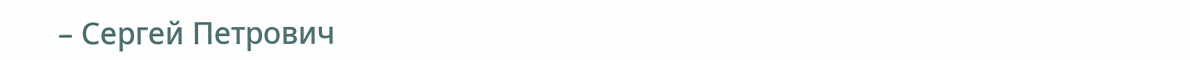– Сергей Петрович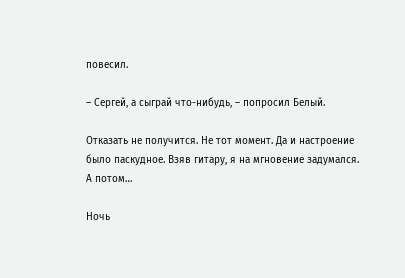повесил.

– Сергей, а сыграй что-нибудь, – попросил Белый.

Отказать не получится. Не тот момент. Да и настроение было паскудное. Взяв гитару, я на мгновение задумался. А потом…

Ночь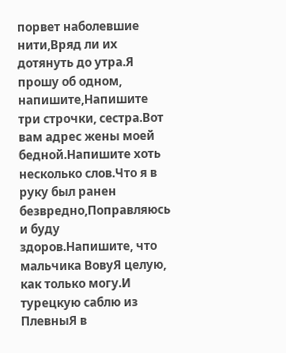порвет наболевшие нити,Вряд ли их дотянуть до утра.Я прошу об одном, напишите,Напишите три строчки, сестра.Вот вам адрес жены моей бедной.Напишите хоть несколько слов.Что я в руку был ранен безвредно,Поправляюсь и буду здоров.Напишите, что мальчика ВовуЯ целую, как только могу.И турецкую саблю из ПлевныЯ в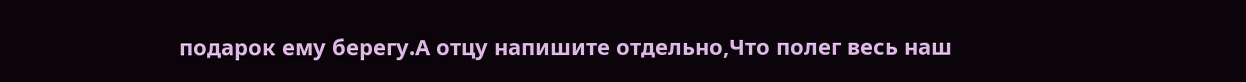подарок ему берегу.А отцу напишите отдельно,Что полег весь наш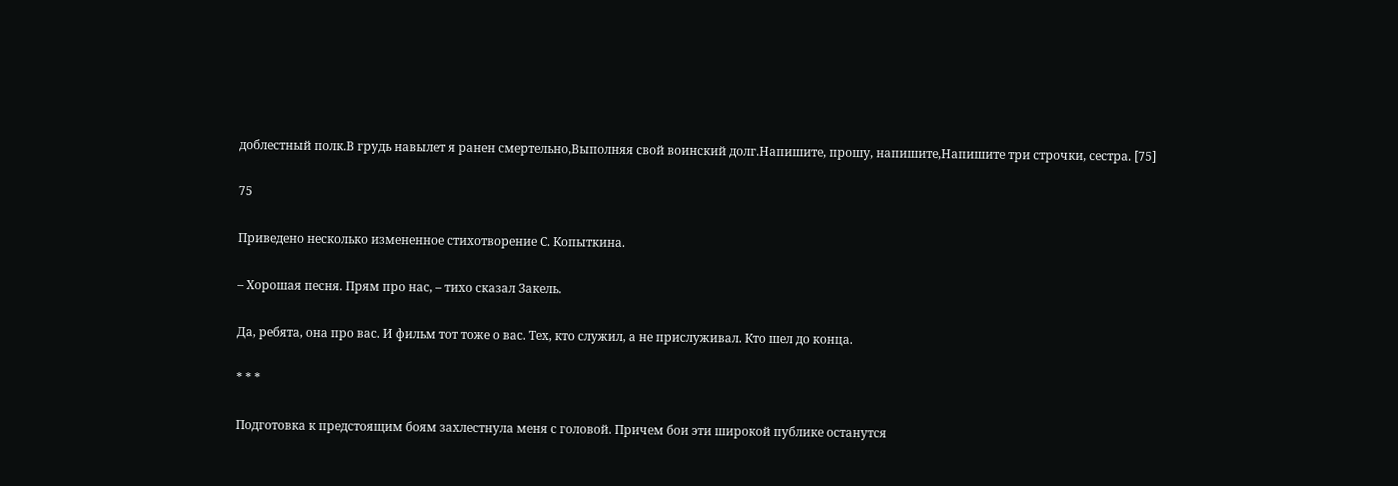доблестный полк.В грудь навылет я ранен смертельно,Выполняя свой воинский долг.Напишите, прошу, напишите,Напишите три строчки, сестра. [75]

75

Приведено несколько измененное стихотворение С. Копыткина.

– Хорошая песня. Прям про нас, – тихо сказал Закель.

Да, ребята, она про вас. И фильм тот тоже о вас. Тех, кто служил, а не прислуживал. Кто шел до конца.

* * *

Подготовка к предстоящим боям захлестнула меня с головой. Причем бои эти широкой публике останутся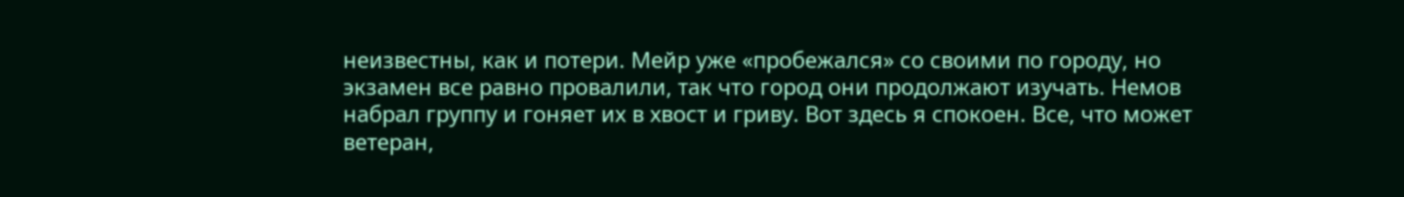неизвестны, как и потери. Мейр уже «пробежался» со своими по городу, но экзамен все равно провалили, так что город они продолжают изучать. Немов набрал группу и гоняет их в хвост и гриву. Вот здесь я спокоен. Все, что может ветеран,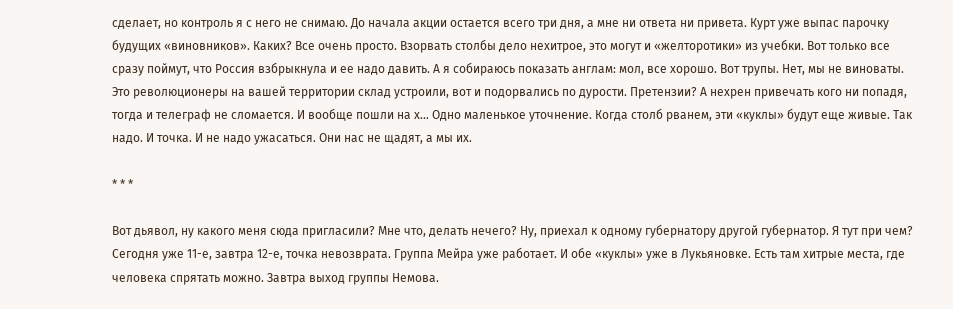сделает, но контроль я с него не снимаю. До начала акции остается всего три дня, а мне ни ответа ни привета. Курт уже выпас парочку будущих «виновников». Каких? Все очень просто. Взорвать столбы дело нехитрое, это могут и «желторотики» из учебки. Вот только все сразу поймут, что Россия взбрыкнула и ее надо давить. А я собираюсь показать англам: мол, все хорошо. Вот трупы. Нет, мы не виноваты. Это революционеры на вашей территории склад устроили, вот и подорвались по дурости. Претензии? А нехрен привечать кого ни попадя, тогда и телеграф не сломается. И вообще пошли на х… Одно маленькое уточнение. Когда столб рванем, эти «куклы» будут еще живые. Так надо. И точка. И не надо ужасаться. Они нас не щадят, а мы их.

* * *

Вот дьявол, ну какого меня сюда пригласили? Мне что, делать нечего? Ну, приехал к одному губернатору другой губернатор. Я тут при чем? Сегодня уже 11-е, завтра 12-е, точка невозврата. Группа Мейра уже работает. И обе «куклы» уже в Лукьяновке. Есть там хитрые места, где человека спрятать можно. Завтра выход группы Немова.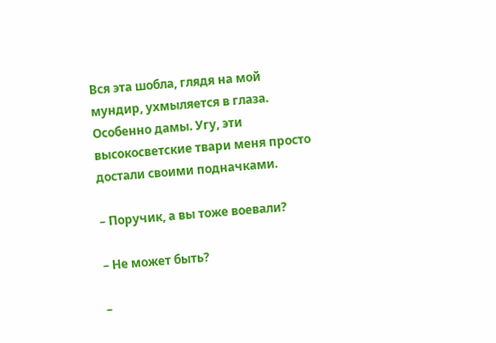Вся эта шобла, глядя на мой мундир, ухмыляется в глаза. Особенно дамы. Угу, эти высокосветские твари меня просто достали своими подначками.

– Поручик, а вы тоже воевали?

– Не может быть?

–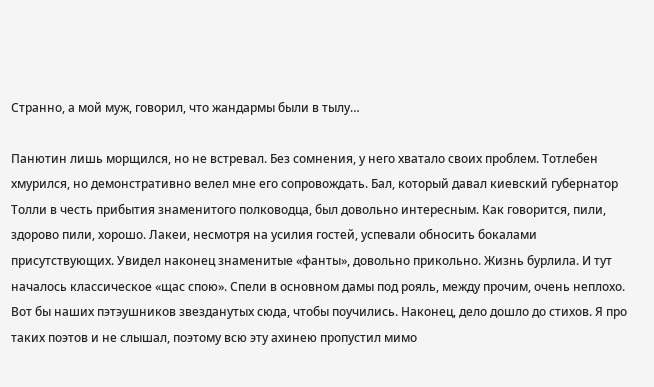Странно, а мой муж, говорил, что жандармы были в тылу…

Панютин лишь морщился, но не встревал. Без сомнения, у него хватало своих проблем. Тотлебен хмурился, но демонстративно велел мне его сопровождать. Бал, который давал киевский губернатор Толли в честь прибытия знаменитого полководца, был довольно интересным. Как говорится, пили, здорово пили, хорошо. Лакеи, несмотря на усилия гостей, успевали обносить бокалами присутствующих. Увидел наконец знаменитые «фанты», довольно прикольно. Жизнь бурлила. И тут началось классическое «щас спою». Спели в основном дамы под рояль, между прочим, очень неплохо. Вот бы наших пэтэушников звезданутых сюда, чтобы поучились. Наконец, дело дошло до стихов. Я про таких поэтов и не слышал, поэтому всю эту ахинею пропустил мимо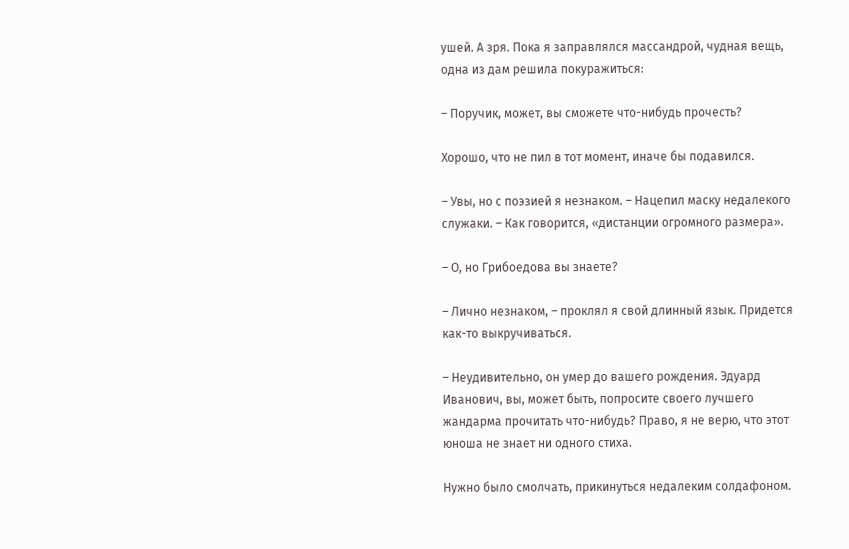ушей. А зря. Пока я заправлялся массандрой, чудная вещь, одна из дам решила покуражиться:

– Поручик, может, вы сможете что-нибудь прочесть?

Хорошо, что не пил в тот момент, иначе бы подавился.

– Увы, но с поэзией я незнаком. – Нацепил маску недалекого служаки. – Как говорится, «дистанции огромного размера».

– О, но Грибоедова вы знаете?

– Лично незнаком, – проклял я свой длинный язык. Придется как-то выкручиваться.

– Неудивительно, он умер до вашего рождения. Эдуард Иванович, вы, может быть, попросите своего лучшего жандарма прочитать что-нибудь? Право, я не верю, что этот юноша не знает ни одного стиха.

Нужно было смолчать, прикинуться недалеким солдафоном.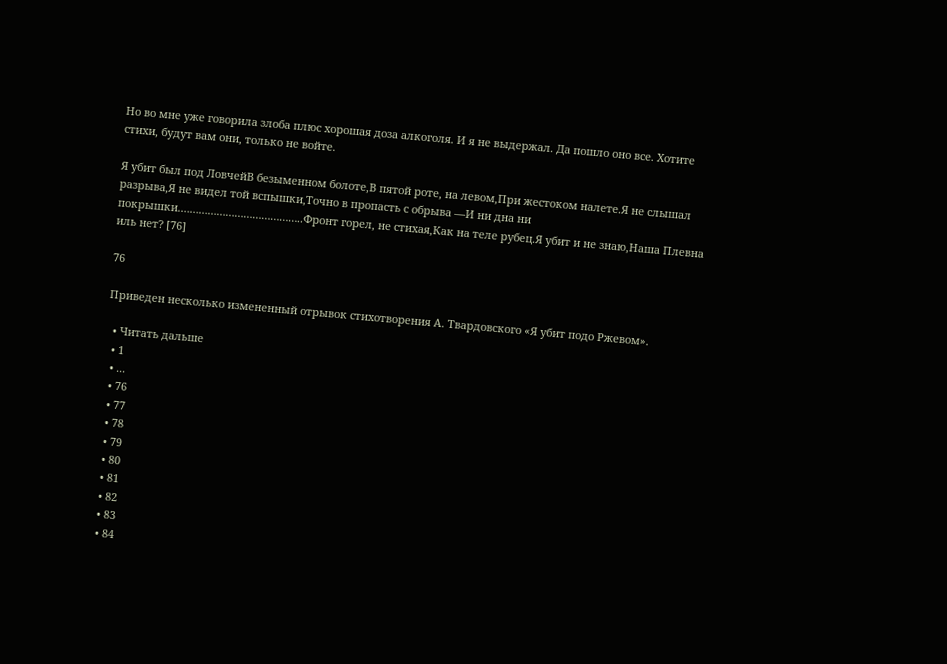Но во мне уже говорила злоба плюс хорошая доза алкоголя. И я не выдержал. Да пошло оно все. Хотите стихи, будут вам они, только не войте.

Я убит был под ЛовчейВ безыменном болоте,В пятой роте, на левом,При жестоком налете.Я не слышал разрыва,Я не видел той вспышки,Точно в пропасть с обрыва —И ни дна ни покрышки.…………………………………..Фронт горел, не стихая,Как на теле рубец.Я убит и не знаю,Наша Плевна иль нет? [76]

76

Приведен несколько измененный отрывок стихотворения А. Твардовского «Я убит подо Ржевом».

  • Читать дальше
  • 1
  • ...
  • 76
  • 77
  • 78
  • 79
  • 80
  • 81
  • 82
  • 83
  • 84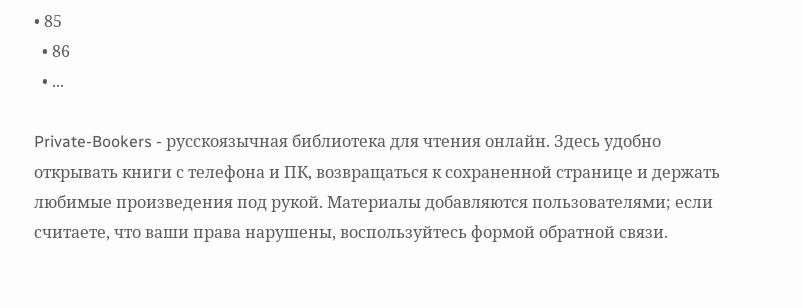• 85
  • 86
  • ...

Private-Bookers - русскоязычная библиотека для чтения онлайн. Здесь удобно открывать книги с телефона и ПК, возвращаться к сохраненной странице и держать любимые произведения под рукой. Материалы добавляются пользователями; если считаете, что ваши права нарушены, воспользуйтесь формой обратной связи.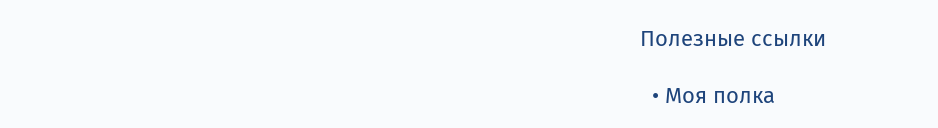Полезные ссылки

  • Моя полка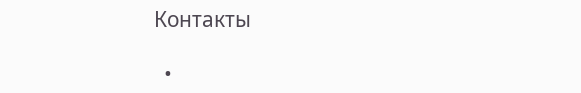Контакты

  •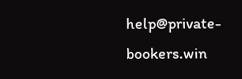help@private-bookers.win